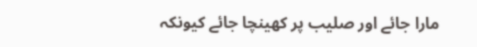مارا جائے اور صلیب پر کھینچا جائے کیونکہ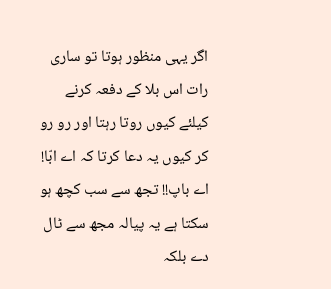اگر یہی منظور ہوتا تو ساری رات اس بلا کے دفعہ کرنے کیلئے کیوں روتا رہتا اور رو رو کر کیوں یہ دعا کرتا کہ اے ابّا! اے باپ!! تجھ سے سب کچھ ہو سکتا ہے یہ پیالہ مجھ سے ٹال دے بلکہ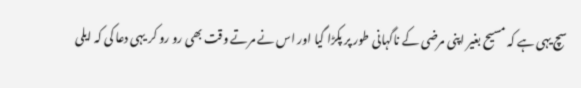سچ یہی ہے کہ مسیح بغیر اپنی مرضی کے ناگہانی طور پر پکڑا گیا اور اس نے مرتے وقت بھی رو رو کر یہی دعا کی کہ ایلی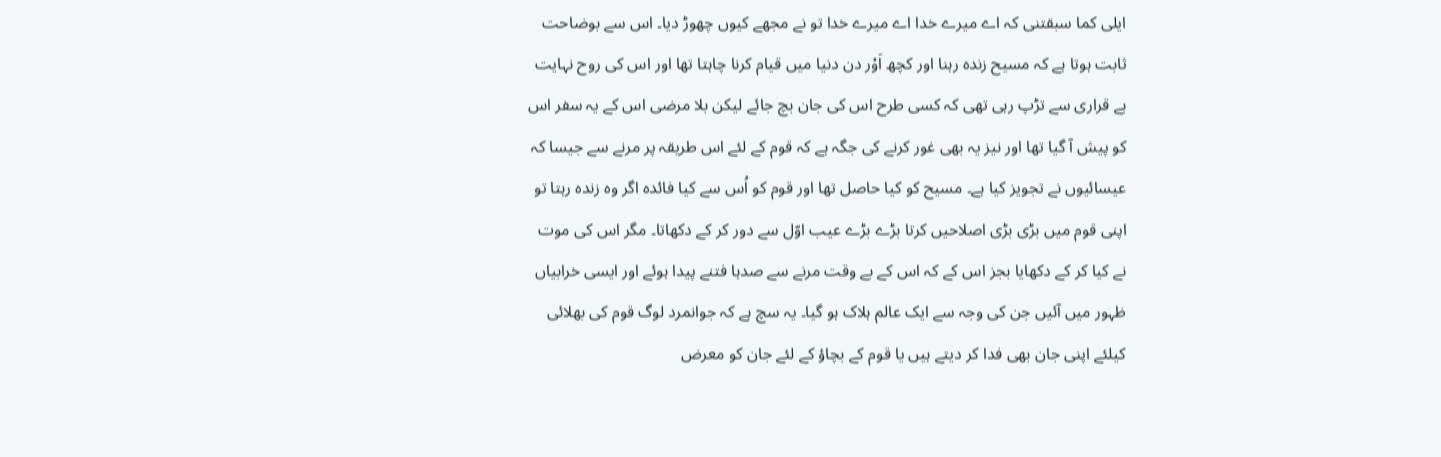ایلی کما سبقتنی کہ اے میرے خدا اے میرے خدا تو نے مجھے کیوں چھوڑ دیا۔ اس سے بوضاحت ثابت ہوتا ہے کہ مسیح زندہ رہنا اور کچھ اَوْر دن دنیا میں قیام کرنا چاہتا تھا اور اس کی روح نہایت بے قراری سے تڑپ رہی تھی کہ کسی طرح اس کی جان بچ جائے لیکن بلا مرضی اس کے یہ سفر اس کو پیش آ گیا تھا اور نیز یہ بھی غور کرنے کی جگہ ہے کہ قوم کے لئے اس طریقہ پر مرنے سے جیسا کہ عیسائیوں نے تجویز کیا ہے۔ مسیح کو کیا حاصل تھا اور قوم کو اُس سے کیا فائدہ اگر وہ زندہ رہتا تو اپنی قوم میں بڑی بڑی اصلاحیں کرتا بڑے بڑے عیب اوّل سے دور کر کے دکھاتا۔ مگر اس کی موت نے کیا کر کے دکھایا بجز اس کے کہ اس کے بے وقت مرنے سے صدہا فتنے پیدا ہوئے اور ایسی خرابیاں ظہور میں آئیں جن کی وجہ سے ایک عالم ہلاک ہو گیا۔ یہ سچ ہے کہ جوانمرد لوگ قوم کی بھلائی کیلئے اپنی جان بھی فدا کر دیتے ہیں یا قوم کے بچاؤ کے لئے جان کو معرض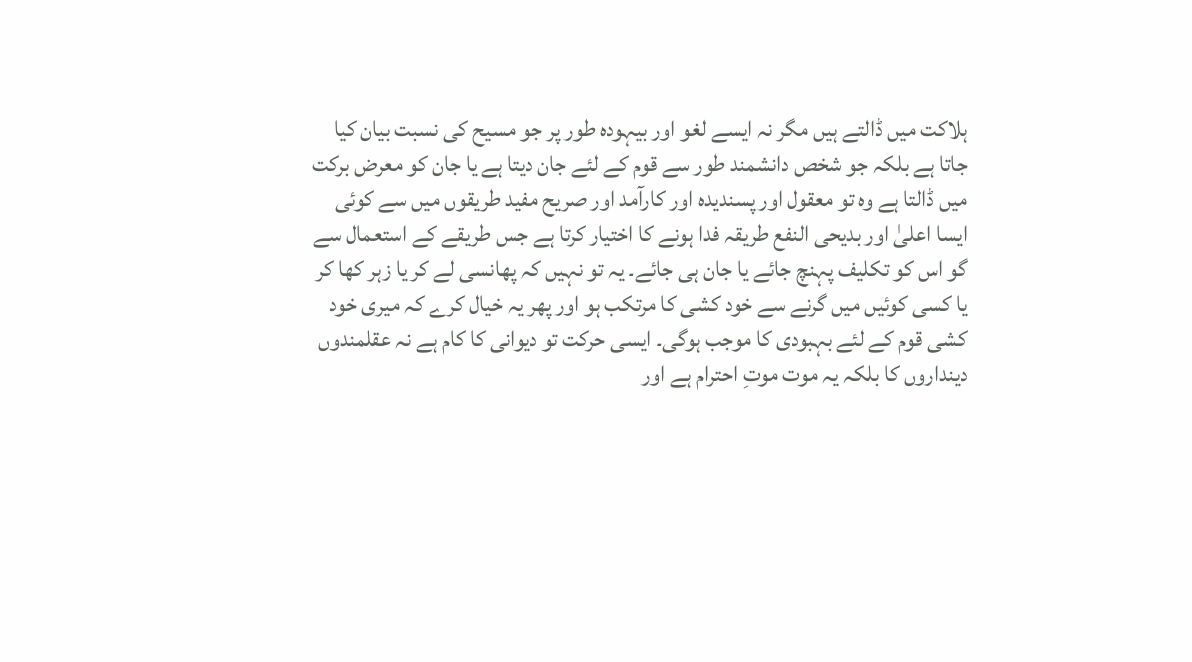ہلاکت میں ڈالتے ہیں مگر نہ ایسے لغو اور بیہودہ طور پر جو مسیح کی نسبت بیان کیا جاتا ہے بلکہ جو شخص دانشمند طور سے قوم کے لئے جان دیتا ہے یا جان کو معرض برکت میں ڈالتا ہے وہ تو معقول اور پسندیدہ اور کارآمد اور صریح مفید طریقوں میں سے کوئی ایسا اعلیٰ اور بدیحی النفع طریقہ فدا ہونے کا اختیار کرتا ہے جس طریقے کے استعمال سے گو اس کو تکلیف پہنچ جائے یا جان ہی جائے۔ یہ تو نہیں کہ پھانسی لے کر یا زہر کھا کر یا کسی کوئیں میں گرنے سے خود کشی کا مرتکب ہو اور پھر یہ خیال کرے کہ میری خود کشی قوم کے لئے بہبودی کا موجب ہوگی۔ ایسی حرکت تو دیوانی کا کام ہے نہ عقلمندوں دینداروں کا بلکہ یہ موت موتِ احترام ہے اور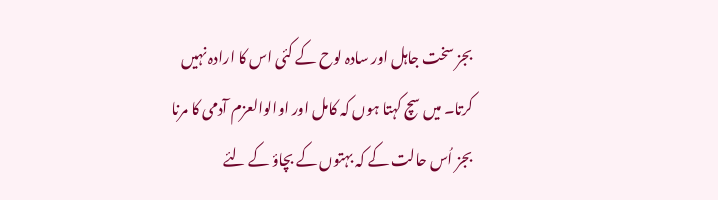بجز سخت جاہل اور سادہ لوح کے کئی اس کا ارادہ نہیں کرتا۔ میں سچ کہتا ہوں کہ کامل اور اوالوالعزم آدمی کا مرنا بجز اُس حالت کے کہ بہتوں کے بچاؤ کے لئے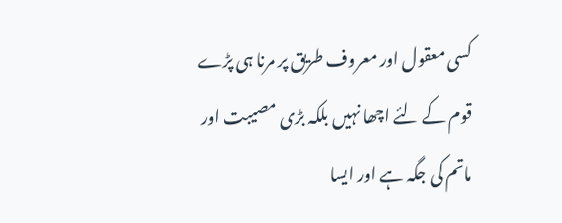کسی معقول اور معروف طریق پر مرنا ہی پڑے قوم کے لئے اچھا نہیں بلکہ بڑی مصیبت اور ماتم کی جگہ ہے اور ایسا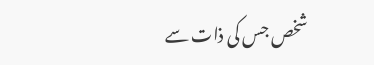شخص جس کی ذات سے